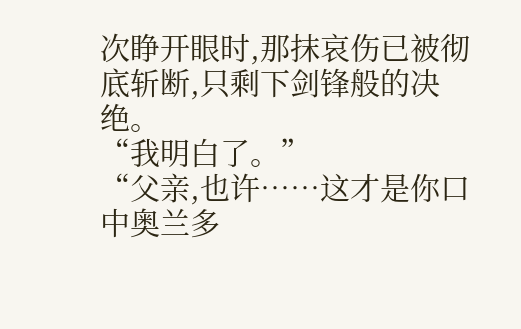次睁开眼时,那抹哀伤已被彻底斩断,只剩下剑锋般的决绝。
“我明白了。”
“父亲,也许……这才是你口中奥兰多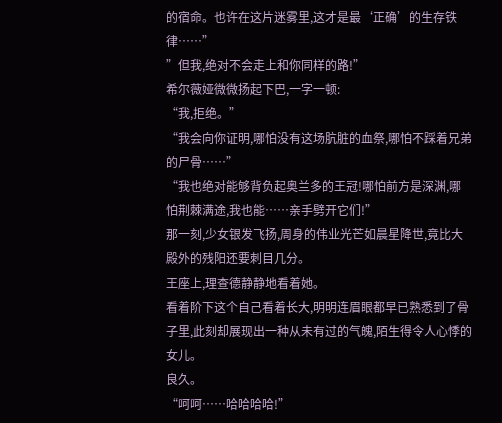的宿命。也许在这片迷雾里,这才是最‘正确’的生存铁律……”
”但我,绝对不会走上和你同样的路!”
希尔薇娅微微扬起下巴,一字一顿:
“我,拒绝。”
“我会向你证明,哪怕没有这场肮脏的血祭,哪怕不踩着兄弟的尸骨……”
“我也绝对能够背负起奥兰多的王冠!哪怕前方是深渊,哪怕荆棘满途,我也能……亲手劈开它们!”
那一刻,少女银发飞扬,周身的伟业光芒如晨星降世,竟比大殿外的残阳还要刺目几分。
王座上,理查德静静地看着她。
看着阶下这个自己看着长大,明明连眉眼都早已熟悉到了骨子里,此刻却展现出一种从未有过的气魄,陌生得令人心悸的女儿。
良久。
“呵呵……哈哈哈哈!”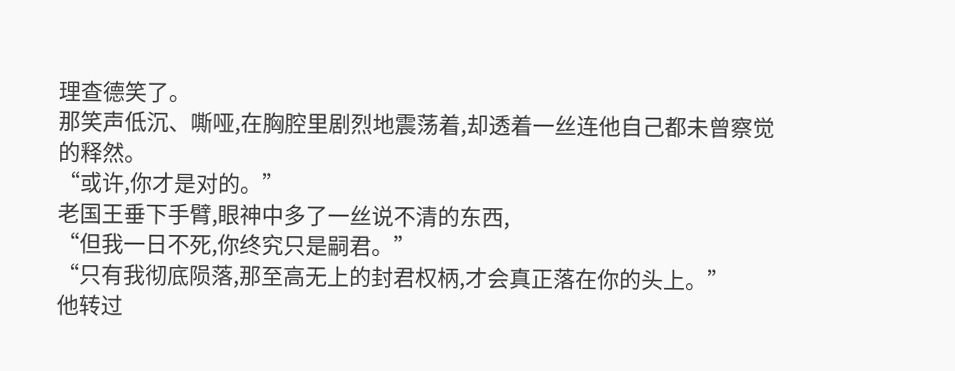理查德笑了。
那笑声低沉、嘶哑,在胸腔里剧烈地震荡着,却透着一丝连他自己都未曾察觉的释然。
“或许,你才是对的。”
老国王垂下手臂,眼神中多了一丝说不清的东西,
“但我一日不死,你终究只是嗣君。”
“只有我彻底陨落,那至高无上的封君权柄,才会真正落在你的头上。”
他转过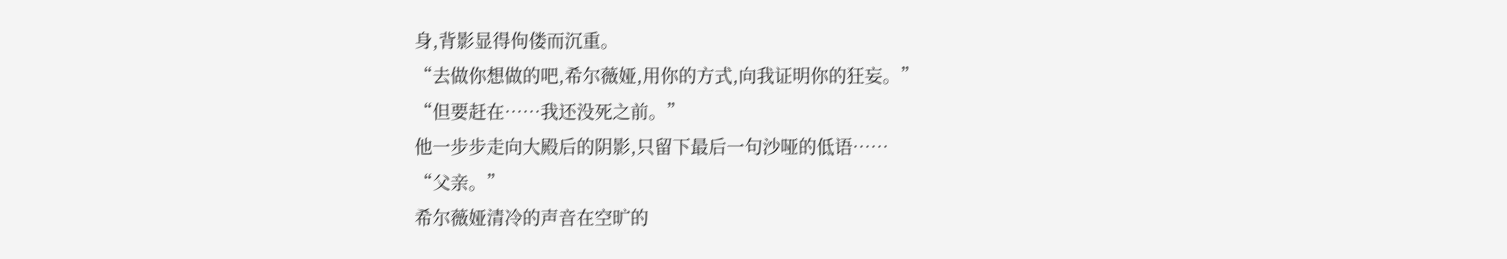身,背影显得佝偻而沉重。
“去做你想做的吧,希尔薇娅,用你的方式,向我证明你的狂妄。”
“但要赶在……我还没死之前。”
他一步步走向大殿后的阴影,只留下最后一句沙哑的低语……
“父亲。”
希尔薇娅清冷的声音在空旷的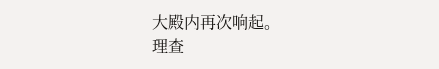大殿内再次响起。
理查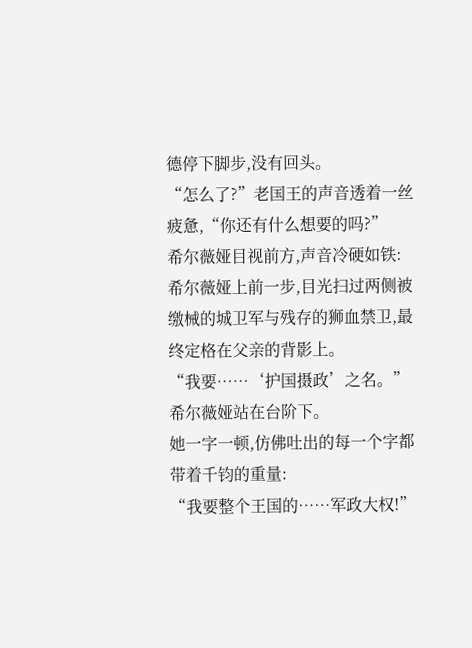德停下脚步,没有回头。
“怎么了?”老国王的声音透着一丝疲惫,“你还有什么想要的吗?”
希尔薇娅目视前方,声音冷硬如铁:
希尔薇娅上前一步,目光扫过两侧被缴械的城卫军与残存的狮血禁卫,最终定格在父亲的背影上。
“我要……‘护国摄政’之名。”
希尔薇娅站在台阶下。
她一字一顿,仿佛吐出的每一个字都带着千钧的重量:
“我要整个王国的……军政大权!”